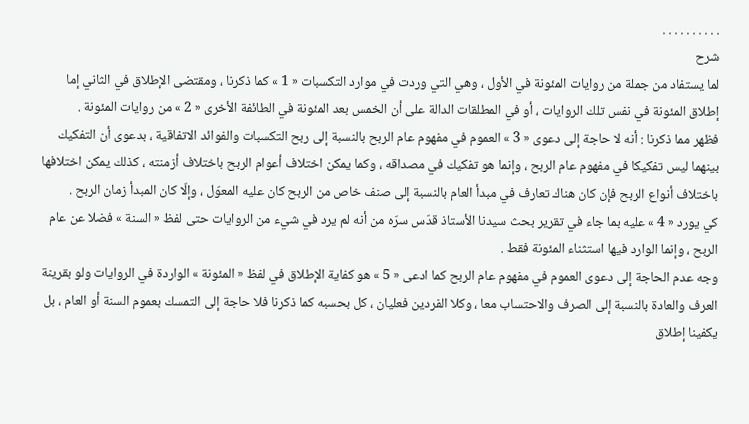. . . . . . . . . .
شرح
لما يستفاد من جملة من روايات المئونة في الأول ، وهي التي وردت في موارد التكسبات « 1 » كما ذكرنا ، ومقتضى الإطلاق في الثاني إما إطلاق المئونة في نفس تلك الروايات ، أو في المطلقات الدالة على أن الخمس بعد المئونة في الطائفة الأخرى « 2 » من روايات المئونة .
فظهر مما ذكرنا : أنه لا حاجة إلى دعوى « 3 » العموم في مفهوم عام الربح بالنسبة إلى ربح التكسبات والفوائد الاتفاقية ، بدعوى أن التفكيك بينهما ليس تفكيكا في مفهوم عام الربح ، وإنما هو تفكيك في مصداقه ، وكما يمكن اختلاف أعوام الربح باختلاف أزمنته ، كذلك يمكن اختلافها باختلاف أنواع الربح فإن كان هناك تعارف في مبدأ العام بالنسبة إلى صنف خاص من الربح كان عليه المعوّل ، وإلّا كان المبدأ زمان الربح .
كي يورد « 4 » عليه بما جاء في تقرير بحث سيدنا الأستاذ قدّس سرّه من أنه لم يرد في شيء من الروايات حتى لفظ « السنة » فضلا عن عام الربح ، وإنما الوارد فيها استثناء المئونة فقط .
وجه عدم الحاجة إلى دعوى العموم في مفهوم عام الربح كما ادعى « 5 » هو كفاية الإطلاق في لفظ « المئونة » الواردة في الروايات ولو بقرينة العرف والعادة بالنسبة إلى الصرف والاحتساب معا ، وكلا الفردين فعليان ، كل بحسبه كما ذكرنا فلا حاجة إلى التمسك بعموم السنة أو العام ، بل يكفينا إطلاق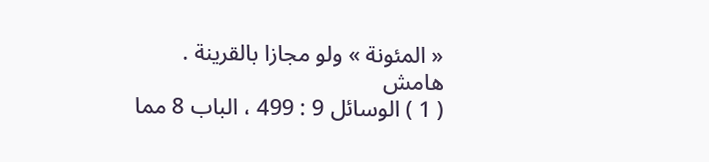« المئونة » ولو مجازا بالقرينة .
هامش
( 1 ) الوسائل 9 : 499 ، الباب 8 مما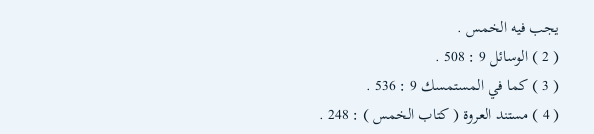يجب فيه الخمس .
( 2 ) الوسائل 9 : 508 .
( 3 ) كما في المستمسك 9 : 536 .
( 4 ) مستند العروة ( كتاب الخمس ) : 248 .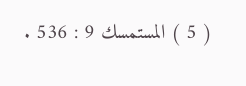( 5 ) المستمسك 9 : 536 .